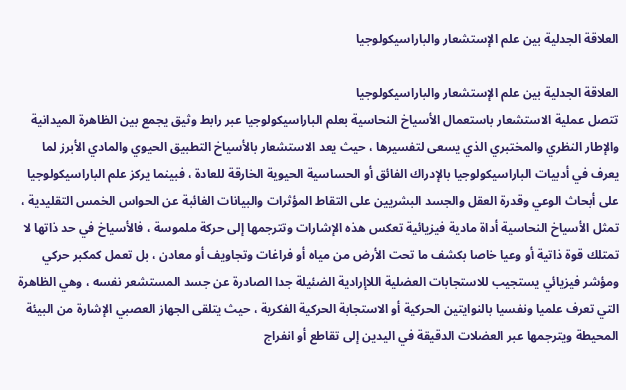العلاقة الجدلية بين علم الإستشعار والباراسيكولوجيا

العلاقة الجدلية بين علم الإستشعار والباراسيكولوجيا
تتصل عملية الاستشعار باستعمال الأسياخ النحاسية بعلم الباراسيكولوجيا عبر رابط وثيق يجمع بين الظاهرة الميدانية والإطار النظري والمختبري الذي يسعى لتفسيرها ، حيث يعد الاستشعار بالأسياخ التطبيق الحيوي والمادي الأبرز لما يعرف في أدبيات الباراسيكولوجيا بالإدراك الفائق أو الحساسية الحيوية الخارقة للعادة ، فبينما يركز علم الباراسيكولوجيا على أبحاث الوعي وقدرة العقل والجسد البشريين على التقاط المؤثرات والبيانات الغائبة عن الحواس الخمس التقليدية ، تمثل الأسياخ النحاسية أداة مادية فيزيائية تعكس هذه الإشارات وتترجمها إلى حركة ملموسة ، فالأسياخ في حد ذاتها لا تمتلك قوة ذاتية أو وعيا خاصا بكشف ما تحت الأرض من مياه أو فراغات وتجاويف أو معادن ، بل تعمل كمكبر حركي ومؤشر فيزيائي يستجيب للاستجابات العضلية اللاإرادية الضئيلة جدا الصادرة عن جسد المستشعر نفسه ، وهي الظاهرة التي تعرف علميا ونفسيا بالنوايتين الحركية أو الاستجابة الحركية الفكرية ، حيث يتلقى الجهاز العصبي الإشارة من البيئة المحيطة ويترجمها عبر العضلات الدقيقة في اليدين إلى تقاطع أو انفراج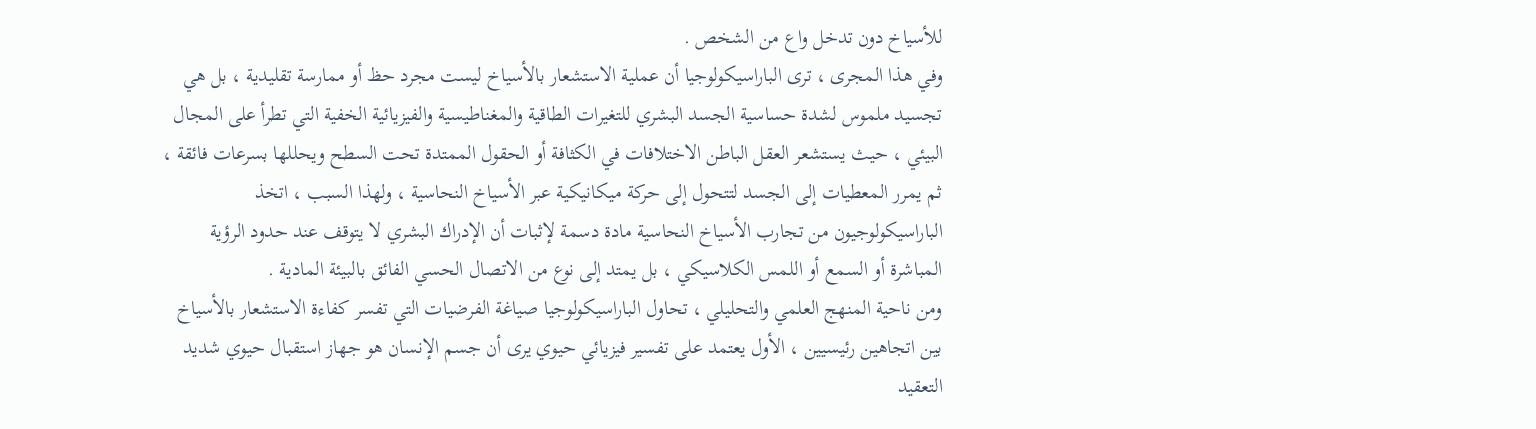للأسياخ دون تدخل واع من الشخص .
وفي هذا المجرى ، ترى الباراسيكولوجيا أن عملية الاستشعار بالأسياخ ليست مجرد حظ أو ممارسة تقليدية ، بل هي تجسيد ملموس لشدة حساسية الجسد البشري للتغيرات الطاقية والمغناطيسية والفيزيائية الخفية التي تطرأ على المجال البيئي ، حيث يستشعر العقل الباطن الاختلافات في الكثافة أو الحقول الممتدة تحت السطح ويحللها بسرعات فائقة ، ثم يمرر المعطيات إلى الجسد لتتحول إلى حركة ميكانيكية عبر الأسياخ النحاسية ، ولهذا السبب ، اتخذ الباراسيكولوجيون من تجارب الأسياخ النحاسية مادة دسمة لإثبات أن الإدراك البشري لا يتوقف عند حدود الرؤية المباشرة أو السمع أو اللمس الكلاسيكي ، بل يمتد إلى نوع من الاتصال الحسي الفائق بالبيئة المادية .
ومن ناحية المنهج العلمي والتحليلي ، تحاول الباراسيكولوجيا صياغة الفرضيات التي تفسر كفاءة الاستشعار بالأسياخ بين اتجاهين رئيسيين ، الأول يعتمد على تفسير فيزيائي حيوي يرى أن جسم الإنسان هو جهاز استقبال حيوي شديد التعقيد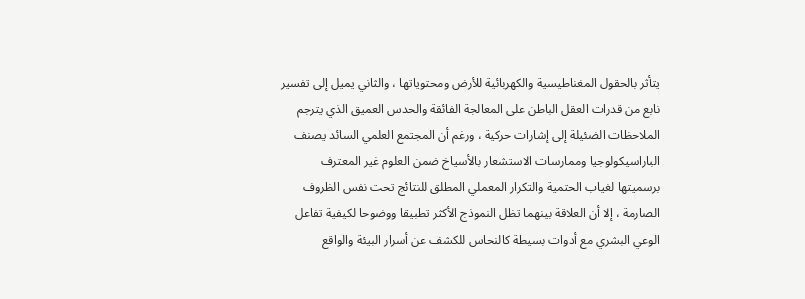يتأثر بالحقول المغناطيسية والكهربائية للأرض ومحتوياتها ، والثاني يميل إلى تفسير نابع من قدرات العقل الباطن على المعالجة الفائقة والحدس العميق الذي يترجم الملاحظات الضئيلة إلى إشارات حركية ، ورغم أن المجتمع العلمي السائد يصنف الباراسيكولوجيا وممارسات الاستشعار بالأسياخ ضمن العلوم غير المعترف برسميتها لغياب الحتمية والتكرار المعملي المطلق للنتائج تحت نفس الظروف الصارمة ، إلا أن العلاقة بينهما تظل النموذج الأكثر تطبيقا ووضوحا لكيفية تفاعل الوعي البشري مع أدوات بسيطة كالنحاس للكشف عن أسرار البيئة والواقع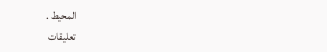المحيط .
تعليقات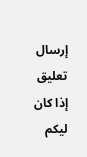إرسال تعليق
إذا كان ليكم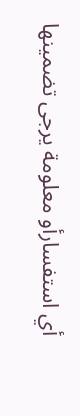أي استفسارأو معلومة يرجى تضمينها